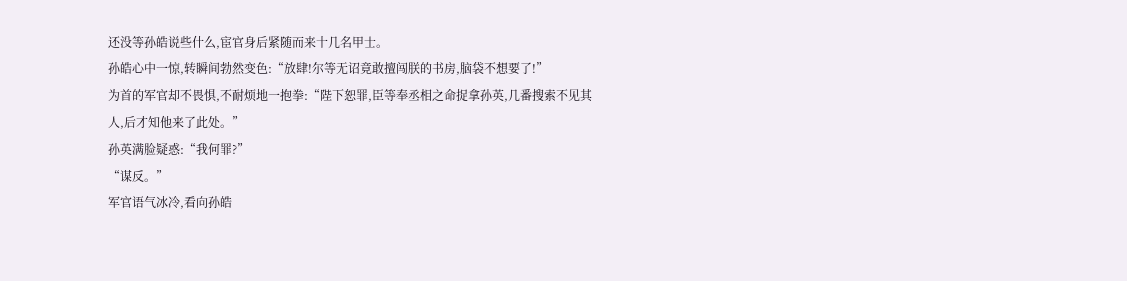还没等孙皓说些什么,宦官身后紧随而来十几名甲士。
孙皓心中一惊,转瞬间勃然变色:“放肆!尔等无诏竟敢擅闯朕的书房,脑袋不想要了!”
为首的军官却不畏惧,不耐烦地一抱拳:“陛下恕罪,臣等奉丞相之命捉拿孙英,几番搜索不见其人,后才知他来了此处。”
孙英满脸疑惑:“我何罪?”
“谋反。”
军官语气冰冷,看向孙皓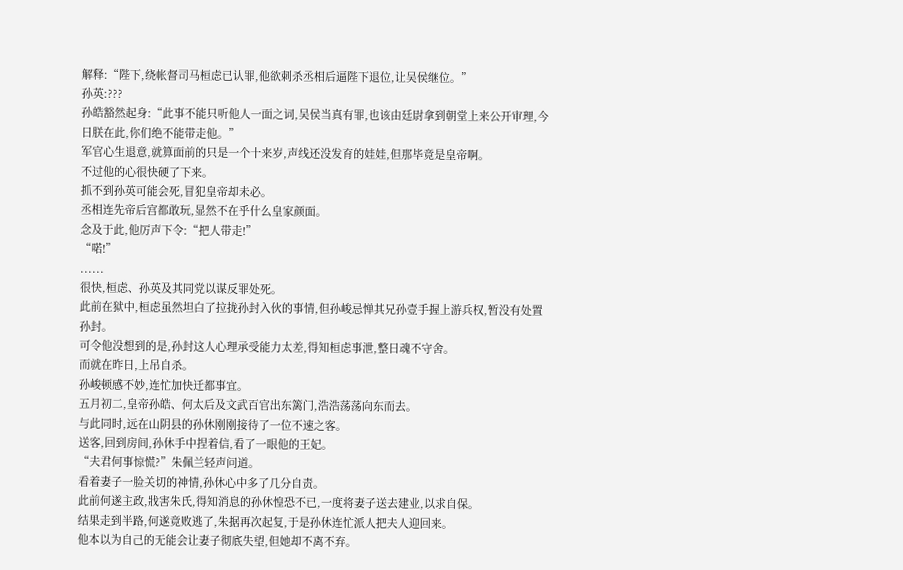解释:“陛下,绕帐督司马桓虑已认罪,他欲刺杀丞相后逼陛下退位,让吴侯继位。”
孙英:???
孙皓豁然起身:“此事不能只听他人一面之词,吴侯当真有罪,也该由廷尉拿到朝堂上来公开审理,今日朕在此,你们绝不能带走他。”
军官心生退意,就算面前的只是一个十来岁,声线还没发育的娃娃,但那毕竟是皇帝啊。
不过他的心很快硬了下来。
抓不到孙英可能会死,冒犯皇帝却未必。
丞相连先帝后宫都敢玩,显然不在乎什么皇家颜面。
念及于此,他厉声下令:“把人带走!”
“喏!”
......
很快,桓虑、孙英及其同党以谋反罪处死。
此前在狱中,桓虑虽然坦白了拉拢孙封入伙的事情,但孙峻忌惮其兄孙壹手握上游兵权,暂没有处置孙封。
可令他没想到的是,孙封这人心理承受能力太差,得知桓虑事泄,整日魂不守舍。
而就在昨日,上吊自杀。
孙峻顿感不妙,连忙加快迁都事宜。
五月初二,皇帝孙皓、何太后及文武百官出东篱门,浩浩荡荡向东而去。
与此同时,远在山阴县的孙休刚刚接待了一位不速之客。
送客,回到房间,孙休手中捏着信,看了一眼他的王妃。
“夫君何事惊慌?”朱佩兰轻声问道。
看着妻子一脸关切的神情,孙休心中多了几分自责。
此前何遂主政,戕害朱氏,得知消息的孙休惶恐不已,一度将妻子送去建业,以求自保。
结果走到半路,何遂竟败逃了,朱据再次起复,于是孙休连忙派人把夫人迎回来。
他本以为自己的无能会让妻子彻底失望,但她却不离不弃。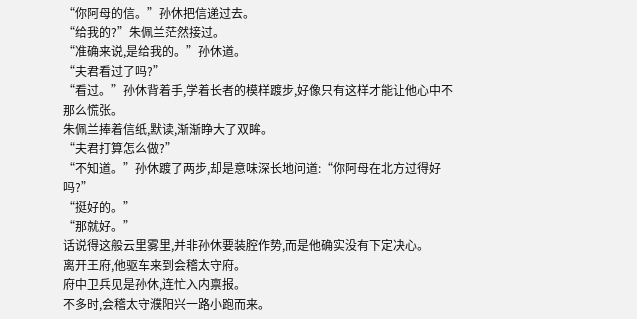“你阿母的信。”孙休把信递过去。
“给我的?”朱佩兰茫然接过。
“准确来说,是给我的。”孙休道。
“夫君看过了吗?”
“看过。”孙休背着手,学着长者的模样踱步,好像只有这样才能让他心中不那么慌张。
朱佩兰捧着信纸,默读,渐渐睁大了双眸。
“夫君打算怎么做?”
“不知道。”孙休踱了两步,却是意味深长地问道:“你阿母在北方过得好吗?”
“挺好的。”
“那就好。”
话说得这般云里雾里,并非孙休要装腔作势,而是他确实没有下定决心。
离开王府,他驱车来到会稽太守府。
府中卫兵见是孙休,连忙入内禀报。
不多时,会稽太守濮阳兴一路小跑而来。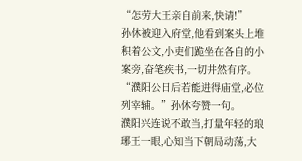“怎劳大王亲自前来,快请!”
孙休被迎入府堂,他看到案头上堆积着公文,小吏们跪坐在各自的小案旁,奋笔疾书,一切井然有序。
“濮阳公日后若能进得庙堂,必位列宰辅。”孙休夸赞一句。
濮阳兴连说不敢当,打量年轻的琅琊王一眼,心知当下朝局动荡,大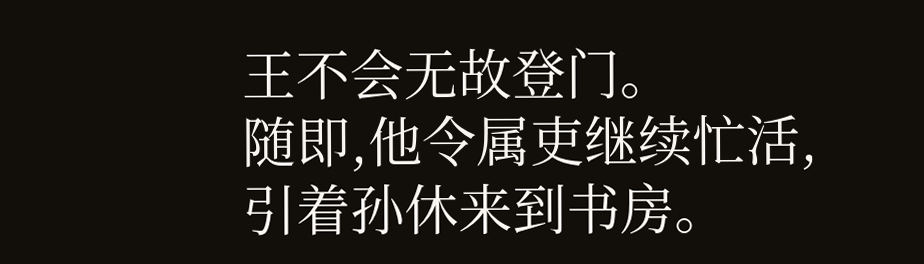王不会无故登门。
随即,他令属吏继续忙活,引着孙休来到书房。